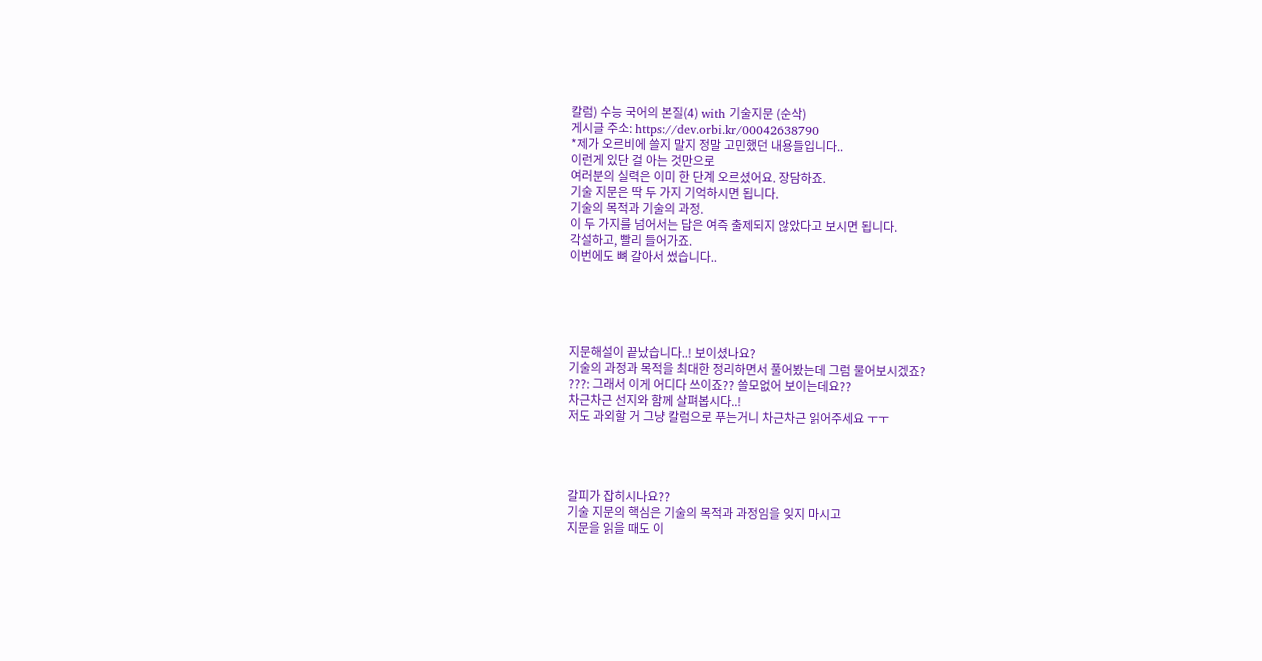칼럼) 수능 국어의 본질(4) with 기술지문 (순삭)
게시글 주소: https://dev.orbi.kr/00042638790
*제가 오르비에 쓸지 말지 정말 고민했던 내용들입니다..
이런게 있단 걸 아는 것만으로
여러분의 실력은 이미 한 단계 오르셨어요. 장담하죠.
기술 지문은 딱 두 가지 기억하시면 됩니다.
기술의 목적과 기술의 과정.
이 두 가지를 넘어서는 답은 여즉 출제되지 않았다고 보시면 됩니다.
각설하고, 빨리 들어가죠.
이번에도 뼈 갈아서 썼습니다..





지문해설이 끝났습니다..! 보이셨나요?
기술의 과정과 목적을 최대한 정리하면서 풀어봤는데 그럼 물어보시겠죠?
???: 그래서 이게 어디다 쓰이죠?? 쓸모없어 보이는데요??
차근차근 선지와 함께 살펴봅시다..!
저도 과외할 거 그냥 칼럼으로 푸는거니 차근차근 읽어주세요 ㅜㅜ




갈피가 잡히시나요??
기술 지문의 핵심은 기술의 목적과 과정임을 잊지 마시고
지문을 읽을 때도 이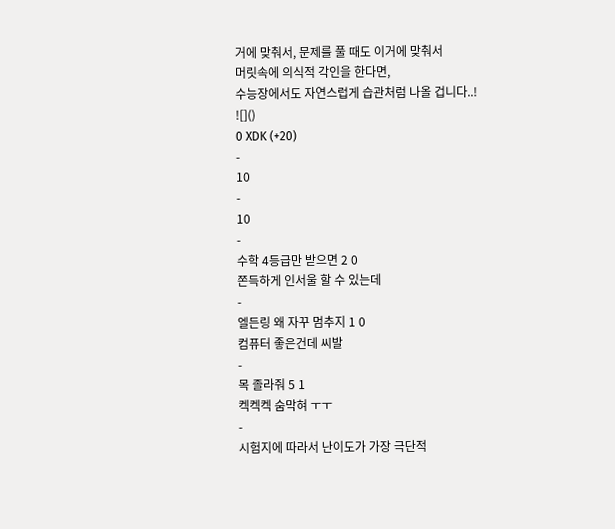거에 맞춰서, 문제를 풀 때도 이거에 맞춰서
머릿속에 의식적 각인을 한다면,
수능장에서도 자연스럽게 습관처럼 나올 겁니다..!
![]()
0 XDK (+20)
-
10
-
10
-
수학 4등급만 받으면 2 0
쫀득하게 인서울 할 수 있는데
-
엘든링 왜 자꾸 멈추지 1 0
컴퓨터 좋은건데 씨발
-
목 졸라줘 5 1
켁켁켁 숨막혀 ㅜㅜ
-
시험지에 따라서 난이도가 가장 극단적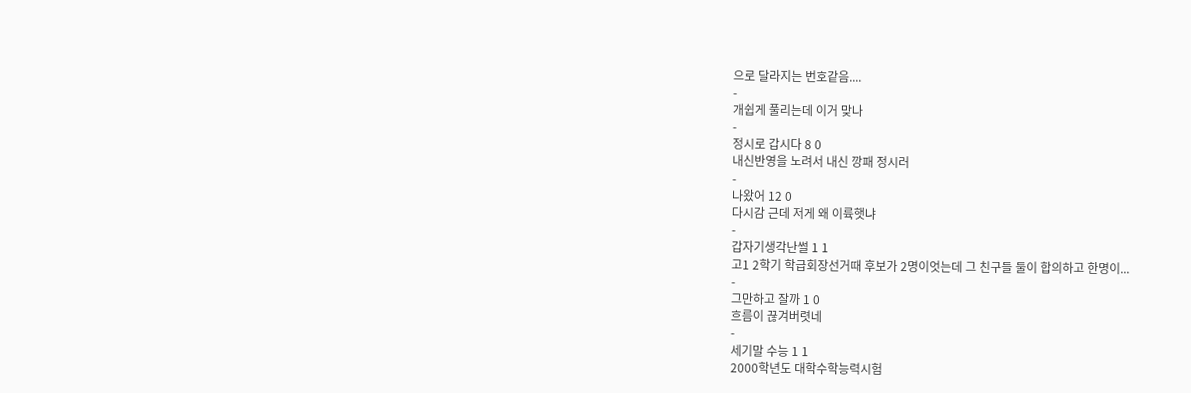으로 달라지는 번호같음....
-
개쉽게 풀리는데 이거 맞나
-
정시로 갑시다 8 0
내신반영을 노려서 내신 깡패 정시러
-
나왔어 12 0
다시감 근데 저게 왜 이륙햇냐
-
갑자기생각난썰 1 1
고1 2학기 학급회장선거때 후보가 2명이엇는데 그 친구들 둘이 합의하고 한명이...
-
그만하고 잘까 1 0
흐름이 끊겨버렷네
-
세기말 수능 1 1
2000학년도 대학수학능력시험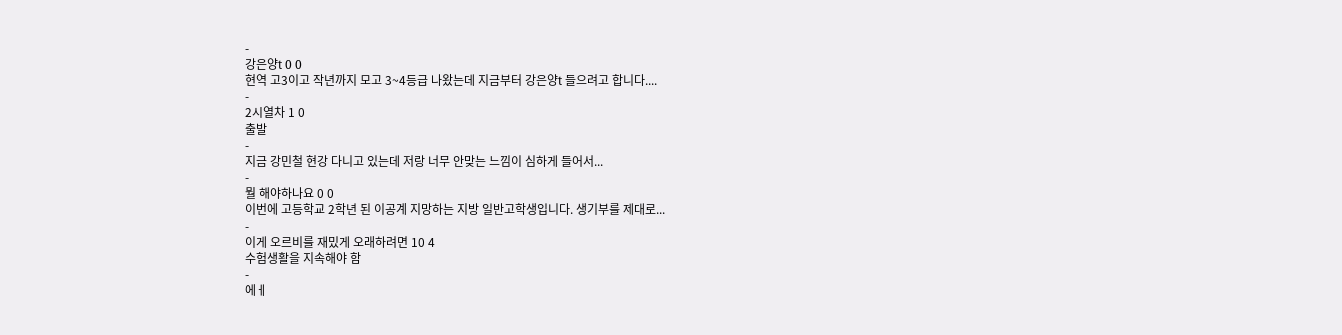-
강은양t 0 0
현역 고3이고 작년까지 모고 3~4등급 나왔는데 지금부터 강은양t 들으려고 합니다....
-
2시열차 1 0
출발
-
지금 강민철 현강 다니고 있는데 저랑 너무 안맞는 느낌이 심하게 들어서...
-
뭘 해야하나요 0 0
이번에 고등학교 2학년 된 이공계 지망하는 지방 일반고학생입니다. 생기부를 제대로...
-
이게 오르비를 재밌게 오래하려면 10 4
수험생활을 지속해야 함
-
에ㅔ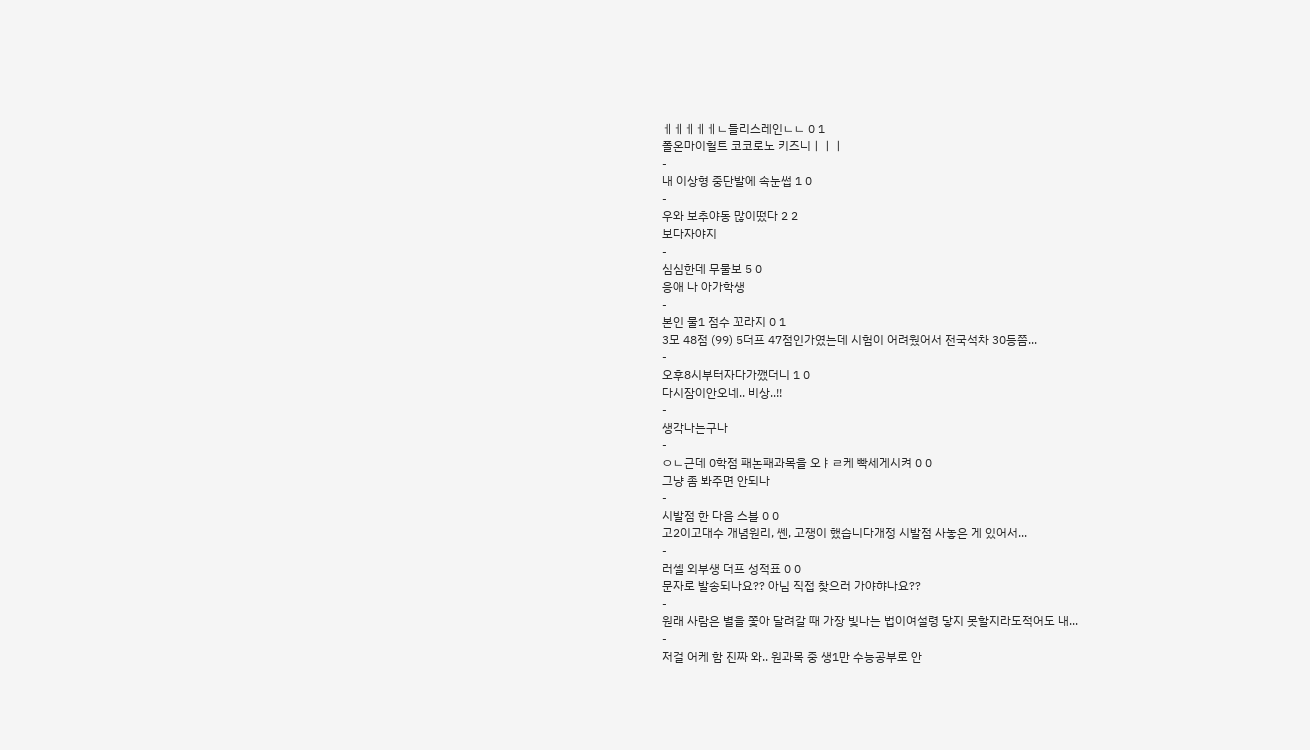ㅔㅔㅔㅔㅔㄴ들리스레인ㄴㄴ 0 1
폴온마이헐트 코코로노 키즈니ㅣㅣㅣ
-
내 이상형 중단발에 속눈썹 1 0
-
우와 보추야동 많이떴다 2 2
보다자야지
-
심심한데 무물보 5 0
응애 나 아가학생
-
본인 물1 점수 꼬라지 0 1
3모 48점 (99) 5더프 47점인가였는데 시험이 어려웠어서 전국석차 30등쯤...
-
오후8시부터자다가깼더니 1 0
다시잠이안오네.. 비상..!!
-
생각나는구나
-
ㅇㄴ근데 0학점 패논패과목을 오ㅑㄹ케 빡세게시켜 0 0
그냥 좀 봐주면 안되나
-
시발점 한 다음 스블 0 0
고2이고대수 개념원리, 쎈, 고쟁이 했습니다개정 시발점 사놓은 게 있어서...
-
러셀 외부생 더프 성적표 0 0
문자로 발송되나요?? 아님 직접 찾으러 가야햐나요??
-
원래 사람은 별을 쫓아 달려갈 때 가장 빛나는 법이여설령 닿지 못할지라도적어도 내...
-
저걸 어케 함 진짜 와.. 원과목 중 생1만 수능공부로 안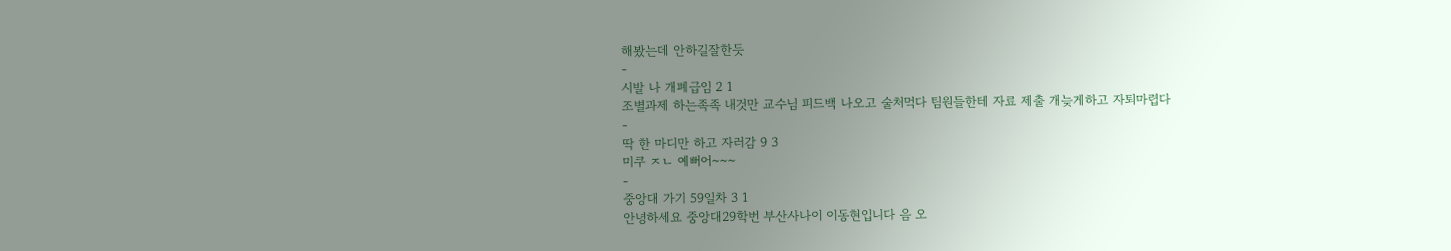해봤는데 안하길잘한듯
-
시발 나 개폐급임 2 1
조별과제 하는족족 내것만 교수님 피드백 나오고 술처먹다 팀원들한테 자료 제출 개늦게하고 자퇴마렵다
-
딱 한 마디만 하고 자러감 9 3
미쿠 ㅈㄴ 예뻐어~~~
-
중앙대 가기 59일차 3 1
안녕하세요 중앙대29학번 부산사나이 이동현입니다 음 오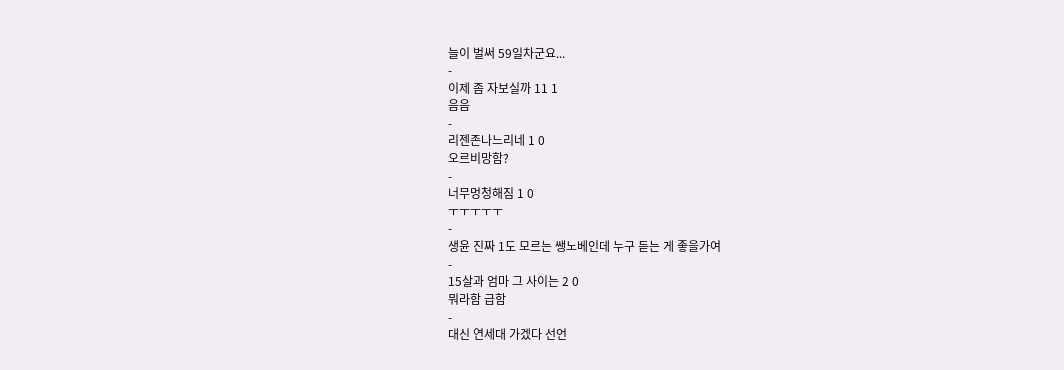늘이 벌써 59일차군요...
-
이제 좀 자보실까 11 1
음음
-
리젠존나느리네 1 0
오르비망함?
-
너무멍청해짐 1 0
ㅜㅜㅜㅜㅜ
-
생윤 진짜 1도 모르는 쌩노베인데 누구 듣는 게 좋을가여
-
15살과 엄마 그 사이는 2 0
뭐라함 급함
-
대신 연세대 가겠다 선언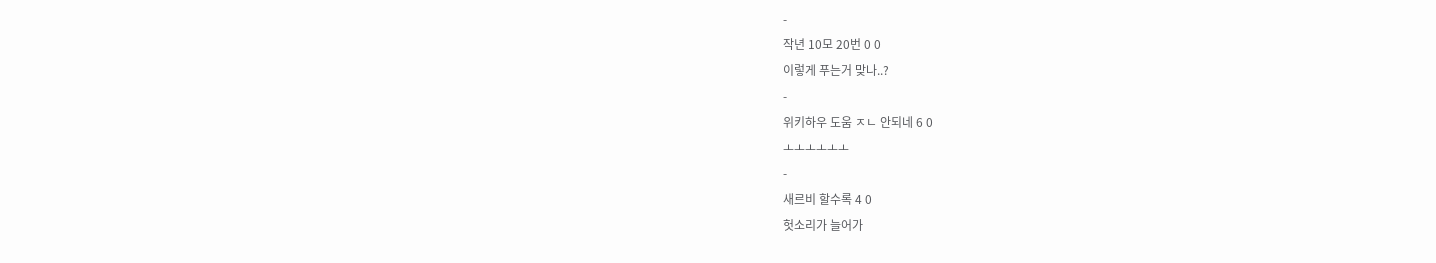-
작년 10모 20번 0 0
이렇게 푸는거 맞나..?
-
위키하우 도움 ㅈㄴ 안되네 6 0
ㅗㅗㅗㅗㅗㅗ
-
새르비 할수록 4 0
헛소리가 늘어가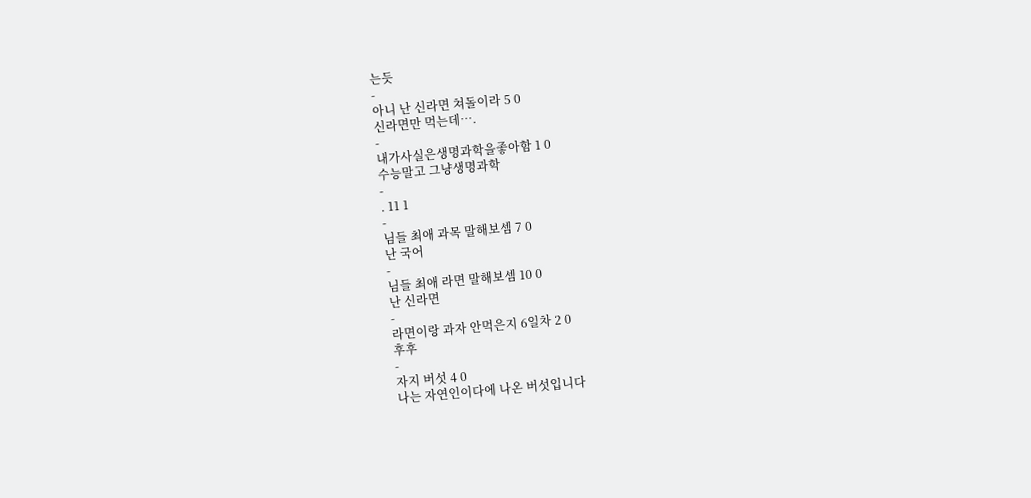는듯
-
아니 난 신라면 쳐돌이라 5 0
신라면만 먹는데….
-
내가사실은생명과학을좋아함 1 0
수능말고 그냥생명과학
-
. 11 1
-
님들 최애 과목 말해보셈 7 0
난 국어
-
님들 최애 라면 말해보셈 10 0
난 신라면
-
라면이랑 과자 안먹은지 6일차 2 0
후후
-
자지 버섯 4 0
나는 자연인이다에 나온 버섯입니다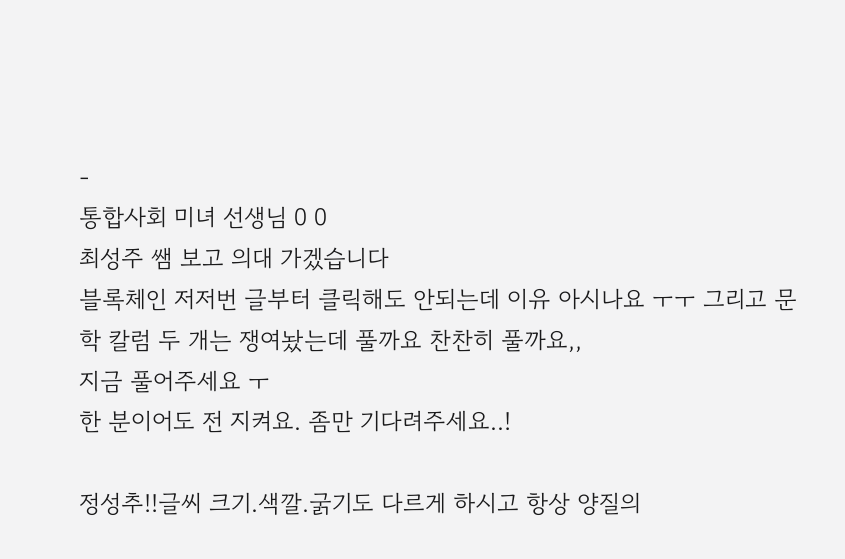-
통합사회 미녀 선생님 0 0
최성주 쌤 보고 의대 가겠습니다
블록체인 저저번 글부터 클릭해도 안되는데 이유 아시나요 ㅜㅜ 그리고 문학 칼럼 두 개는 쟁여놨는데 풀까요 찬찬히 풀까요,,
지금 풀어주세요 ㅜ
한 분이어도 전 지켜요. 좀만 기다려주세요..!

정성추!!글씨 크기.색깔.굵기도 다르게 하시고 항상 양질의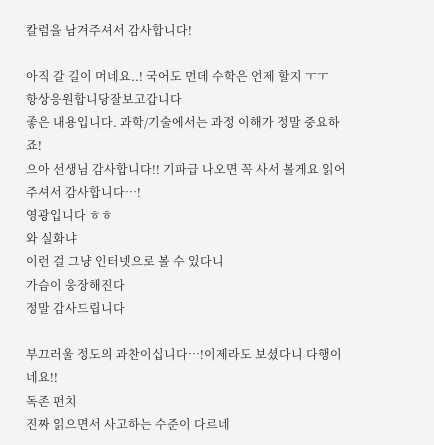칼럼을 남겨주셔서 감사합니다!

아직 갈 길이 머네요..! 국어도 먼데 수학은 언제 할지 ㅜㅜ
항상응원합니당잘보고갑니다
좋은 내용입니다. 과학/기술에서는 과정 이해가 정말 중요하죠!
으아 선생님 감사합니다!! 기파급 나오면 꼭 사서 볼게요 읽어주셔서 감사합니다…!
영광입니다 ㅎㅎ
와 실화냐
이런 걸 그냥 인터넷으로 볼 수 있다니
가슴이 웅장해진다
정말 감사드립니다

부끄러울 정도의 과찬이십니다…!이제라도 보셨다니 다행이네요!!
독존 펀치
진짜 읽으면서 사고하는 수준이 다르네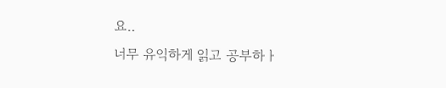요..
너무 유익하게 읽고 공부하ㅏ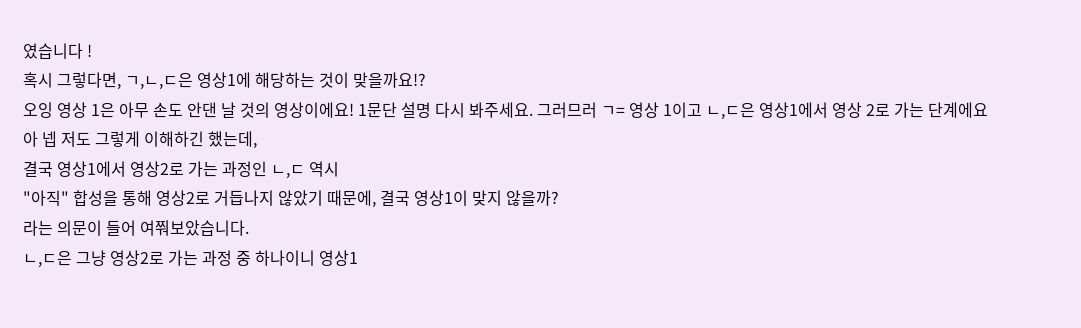였습니다 !
혹시 그렇다면, ㄱ,ㄴ,ㄷ은 영상1에 해당하는 것이 맞을까요!?
오잉 영상 1은 아무 손도 안댄 날 것의 영상이에요! 1문단 설명 다시 봐주세요. 그러므러 ㄱ= 영상 1이고 ㄴ,ㄷ은 영상1에서 영상 2로 가는 단계에요
아 넵 저도 그렇게 이해하긴 했는데,
결국 영상1에서 영상2로 가는 과정인 ㄴ,ㄷ 역시
"아직" 합성을 통해 영상2로 거듭나지 않았기 때문에, 결국 영상1이 맞지 않을까?
라는 의문이 들어 여쭤보았습니다.
ㄴ,ㄷ은 그냥 영상2로 가는 과정 중 하나이니 영상1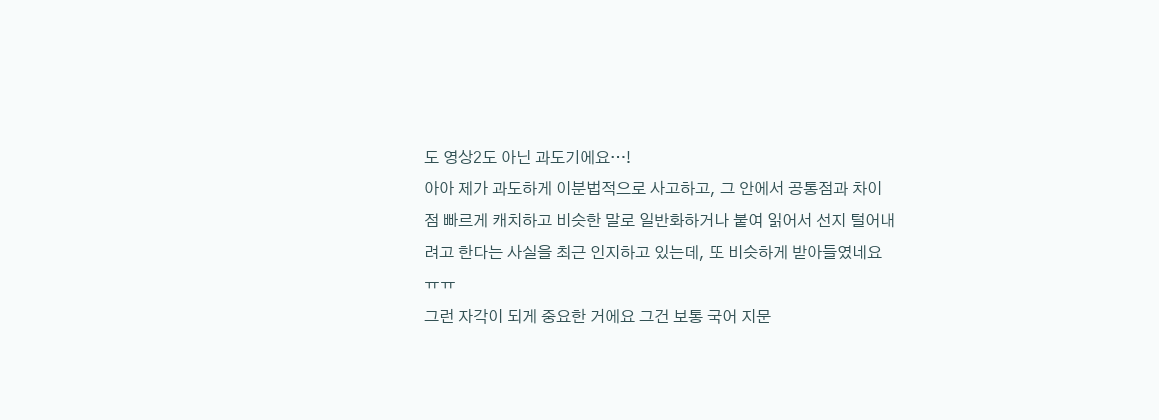도 영상2도 아닌 과도기에요…!
아아 제가 과도하게 이분법적으로 사고하고, 그 안에서 공통점과 차이점 빠르게 캐치하고 비슷한 말로 일반화하거나 붙여 읽어서 선지 털어내려고 한다는 사실을 최근 인지하고 있는데, 또 비슷하게 받아들였네요 ㅠㅠ
그런 자각이 되게 중요한 거에요 그건 보통 국어 지문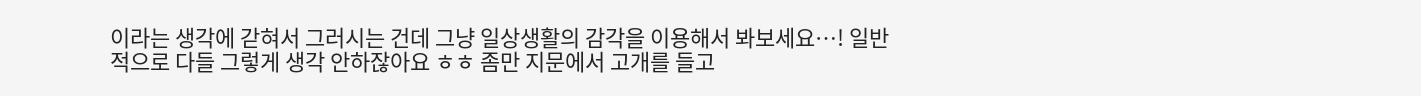이라는 생각에 갇혀서 그러시는 건데 그냥 일상생활의 감각을 이용해서 봐보세요…! 일반적으로 다들 그렇게 생각 안하잖아요 ㅎㅎ 좀만 지문에서 고개를 들고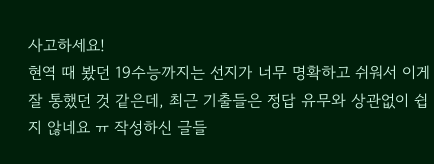사고하세요!
현역 때 봤던 19수능까지는 선지가 너무 명확하고 쉬워서 이게 잘 통했던 것 같은데, 최근 기출들은 정답 유무와 상관없이 쉽지 않네요 ㅠ 작성하신 글들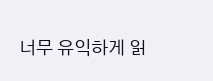너무 유익하게 읽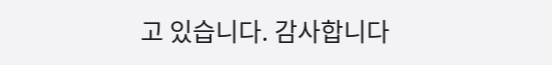고 있습니다. 감사합니다